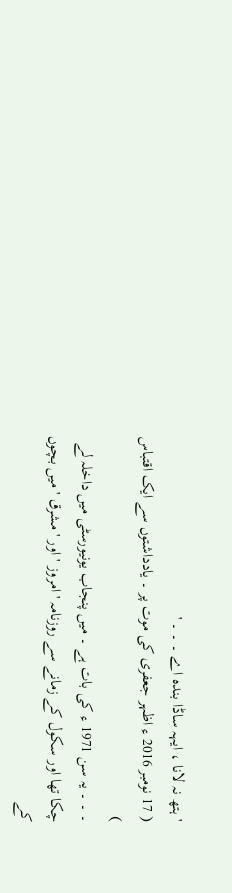' ہتھ نہ لانا ، ایہہ ساڈا بندہ اے ۔ ۔ ۔ '
( 17 نومبر 2016 ء اظہر جعفری کی موت پر ۔ یادداشتوں سے ایک اقتباس )
۔ ۔ ۔ یہ سن 1971 ء کی بات ہے ۔ میں پنجاب یونیورسٹی میں داخلہ لے چکا تھا اور سکول کے زمانے سے روزنامہ ' امروز ' اور ' مشرق ' میں بچوں کے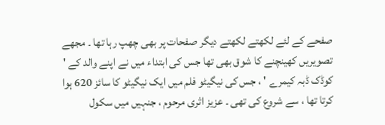صفحے کے لئے لکھتے لکھتے دیگر صفحات پر بھی چھپ رہا تھا ۔ مجھے تصویریں کھینچنے کا شوق بھی تھا جس کی ابتداء میں نے اپنے والد کے ' کوڈک ڈبہ کیمرے ' ، جس کی نیگیٹو فلم میں ایک نیگیٹو کا سائز 620 ہوا کرتا تھا ، سے شروع کی تھی ۔ عزیز اثری مرحوم ، جنہیں میں سکول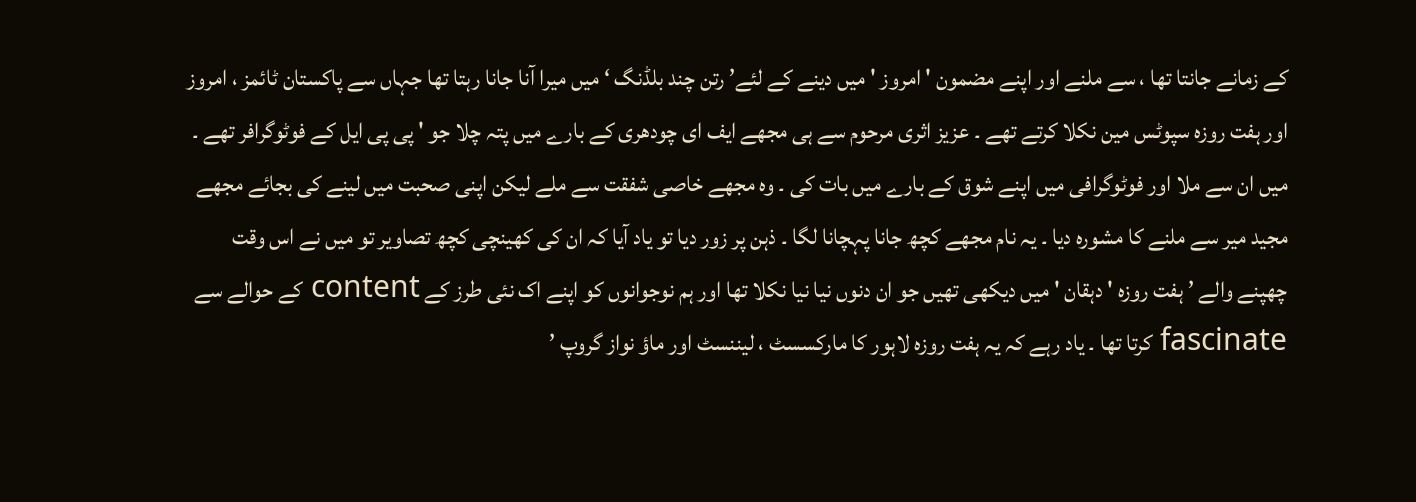کے زمانے جانتا تھا ، سے ملنے اور اپنے مضمون ' امروز ' میں دینے کے لئے’ رتن چند بلڈنگ ‘ میں میرا آنا جانا رہتا تھا جہاں سے پاکستان ٹائمز ، امروز اور ہفت روزہ سپوٹس مین نکلا کرتے تھے ۔ عزیز اثری مرحوم سے ہی مجھے ایف ای چودھری کے بارے میں پتہ چلا جو ' پی پی ایل کے فوٹوگرافر تھے ۔ میں ان سے ملا اور فوٹوگرافی میں اپنے شوق کے بارے میں بات کی ۔ وہ مجھے خاصی شفقت سے ملے لیکن اپنی صحبت میں لینے کی بجائے مجھے مجید میر سے ملنے کا مشورہ دیا ۔ یہ نام مجھے کچھ جانا پہچانا لگا ۔ ذہن پر زور دیا تو یاد آیا کہ ان کی کھینچی کچھ تصاویر تو میں نے اس وقت چھپنے والے ’ ہفت روزہ ' دہقان ' میں دیکھی تھیں جو ان دنوں نیا نیا نکلا تھا اور ہم نوجوانوں کو اپنے اک نئی طرز کے content کے حوالے سے fascinate کرتا تھا ۔ یاد رہے کہ یہ ہفت روزہ لاہور کا مارکسسٹ ، لیننسٹ اور ماؤ نواز گروپ ’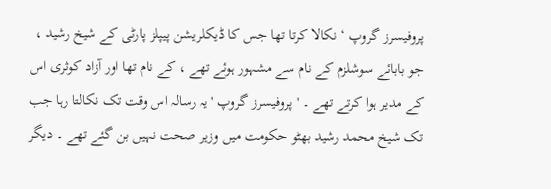پروفیسرز گروپ ‘ نکالا کرتا تھا جس کا ڈیکلریشن پیپلز پارٹی کے شیخ رشید ، جو بابائے سوشلزم کے نام سے مشہور ہوئے تھے ، کے نام تھا اور آزاد کوثری اس کے مدیر ہوا کرتے تھے ۔ ' پروفیسرز گروپ ' یہ رسالہ اس وقت تک نکالتا رہا جب تک شیخ محمد رشید بھٹو حکومت میں وزیر صحت نہیں بن گئے تھے ۔ دیگر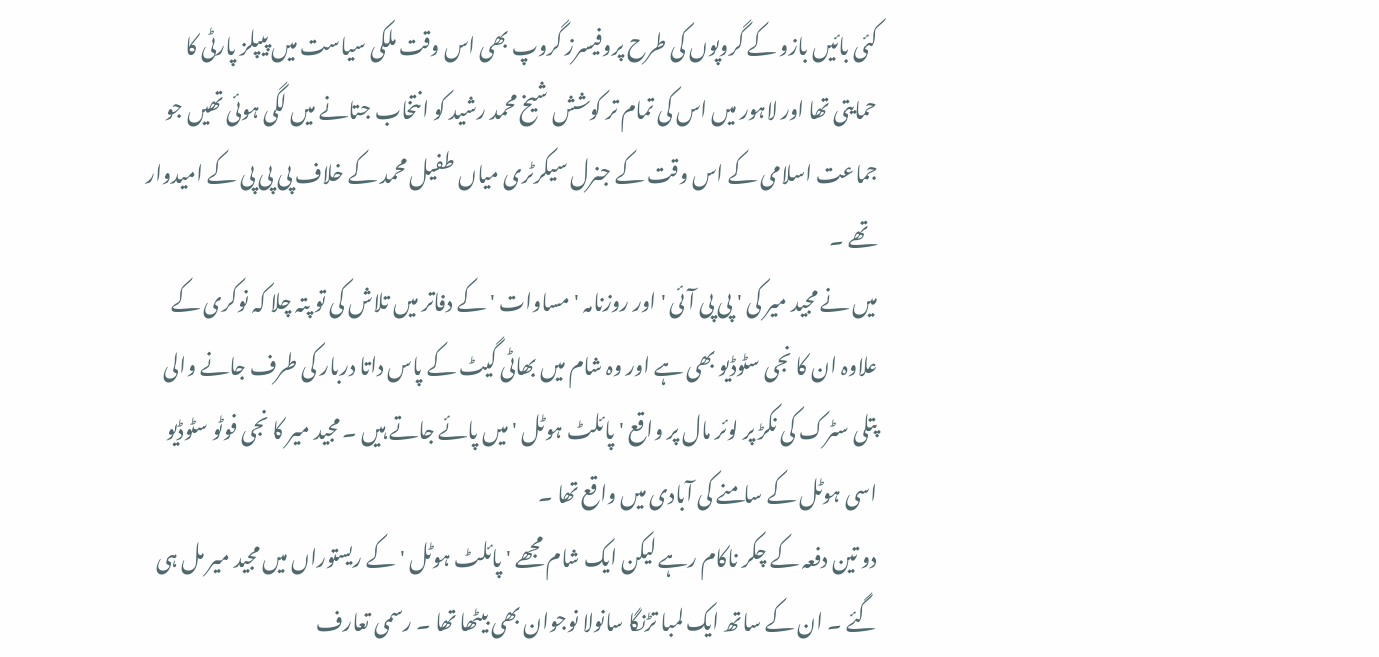کئی بائیں بازو کے گروپوں کی طرح پروفیسرز گروپ بھی اس وقت ملکی سیاست میں پیپلز پارٹی کا حمایتی تھا اور لاہور میں اس کی تمام تر کوشش شیخ محمد رشید کو انتخاب جتانے میں لگی ہوئی تھیں جو جماعت اسلامی کے اس وقت کے جنرل سیکرٹری میاں طفیل محمد کے خلاف پی پی پی کے امیدوار تھے ۔
میں نے مجید میر کی ' پی پی آئی ' اور روزنامہ ' مساوات ' کے دفاتر میں تلاش کی تو پتہ چلا کہ نوکری کے علاوہ ان کا نجی سٹوڈیو بھی ہے اور وہ شام میں بھاٹی گیٹ کے پاس داتا دربار کی طرف جانے والی پتلی سٹرک کی نکڑ پر لوئر مال پر واقع ' پائلٹ ہوٹل ' میں پائے جاتے ہیں ۔ مجید میر کا نجی فوٹو سٹوڈیو اسی ہوٹل کے سامنے کی آبادی میں واقع تھا ۔
دو تین دفعہ کے چکر ناکام رہے لیکن ایک شام مجھے ' پائلٹ ہوٹل ' کے ریستوراں میں مجید میر مل ہی گئے ۔ ان کے ساتھ ایک لمبا تڑنگا سانولا نوجوان بھی بیٹھا تھا ۔ رسمی تعارف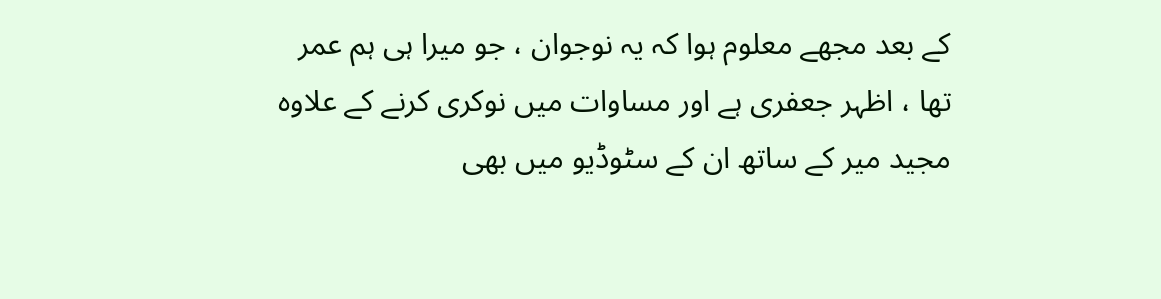کے بعد مجھے معلوم ہوا کہ یہ نوجوان ، جو میرا ہی ہم عمر تھا ، اظہر جعفری ہے اور مساوات میں نوکری کرنے کے علاوہ مجید میر کے ساتھ ان کے سٹوڈیو میں بھی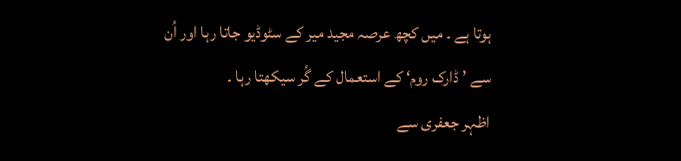ہوتا ہے ۔ میں کچھ عرصہ مجید میر کے سٹوڈیو جاتا رہا اور اُن سے ’ ڈارک روم‘ کے استعمال کے گُر سیکھتا رہا ۔
اظہر جعفری سے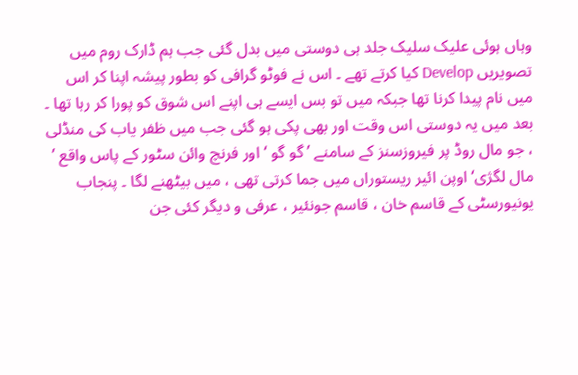وہاں ہوئی علیک سلیک جلد ہی دوستی میں بدل گئی جب ہم ڈارک روم میں تصویریں Develop کیا کرتے تھے ۔ اس نے فوٹو گرافی کو بطور پیشہ اپنا کر اس میں نام پیدا کرنا تھا جبکہ میں تو بس ایسے ہی اپنے اس شوق کو پورا کر رہا تھا ۔ بعد میں یہ دوستی اس وقت اور بھی پکی ہو گئی جب میں ظفر یاب کی منڈلی ، جو مال روڈ پر فیروزسنز کے سامنے ’ گو گو ‘ اور فرنچ وائن سٹور کے پاس واقع ’ مال لگژی‘ اوپن ائیر ریستوراں میں جما کرتی تھی ، میں بیٹھنے لگا ۔ پنجاب یونیورسٹی کے قاسم خان ، قاسم جونئیر ، عرفی و دیگر کئی جن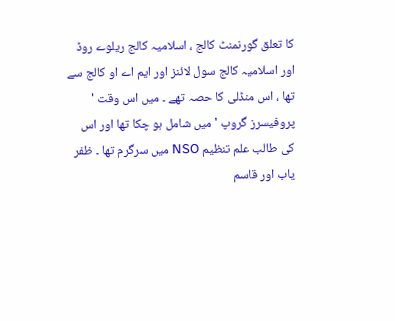کا تعلق گورنمنٹ کالج ، اسلامیہ کالج ریلوے روڈ اور اسلامیہ کالج سول لائنز اور ایم اے او کالج سے تھا ، اس منڈلی کا حصہ تھے ۔ میں اس وقت ' پروفیسرز گروپ ' میں شامل ہو چکا تھا اور اس کی طالب علم تنظیم NSO میں سرگرم تھا ۔ ظفر یاب اور قاسم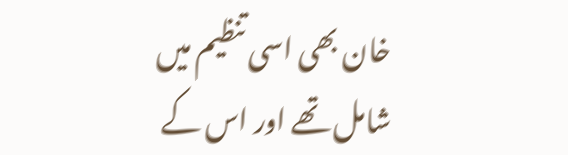خان بھی اسی تنظیم میں شامل تھے اور اس کے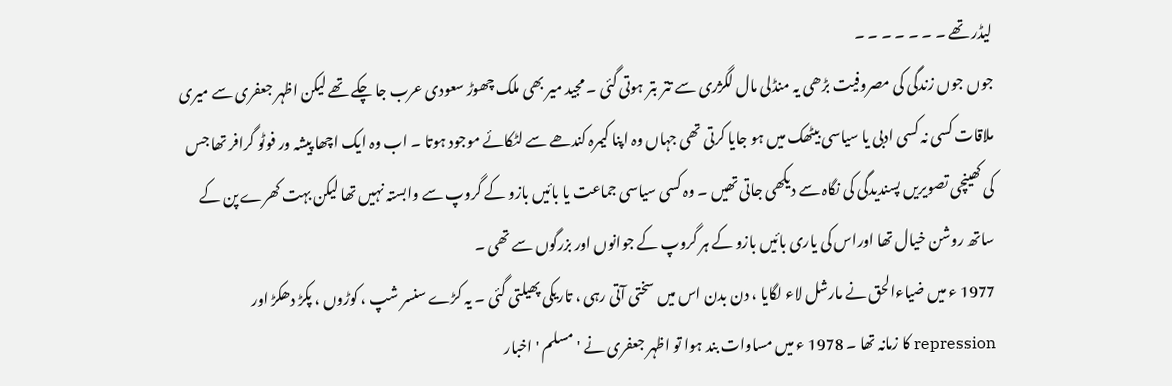لیڈر تھے ۔ ۔ ۔ ۔ ۔ ۔ ۔
جوں جوں زندگی کی مصروفیت بڑھی یہ منڈلی مال لگژری سے تتر بتر ہوتی گئی ۔ مجید میر بھی ملک چھوڑ سعودی عرب جا چکے تھے لیکن اظہر جعفری سے میری ملاقات کسی نہ کسی ادبی یا سیاسی بیٹھک میں ہو جایا کرتی تھی جہاں وہ اپنا کیمرہ کندھے سے لٹکائے موجود ہوتا ۔ اب وہ ایک اچھا پیشہ ور فوٹو گرافر تھا جس کی کھینچی تصویریں پسندیدگی کی نگاہ سے دیکھی جاتی تھیں ۔ وہ کسی سیاسی جماعت یا بائیں بازو کے گروپ سے وابستہ نہیں تھا لیکن بہت کھرے پن کے ساتھ روشن خیال تھا اوراس کی یاری بائیں بازو کے ہر گروپ کے جوانوں اور بزرگوں سے تھی ۔
1977 ء میں ضیاءالحق نے مارشل لاء لگایا ، دن بدن اس میں سختی آتی رہی ، تاریکی پھیلتی گئی ۔ یہ کڑے سنسر شپ ، کوڑوں ، پکڑ دھکڑ اور repression کا زمانہ تھا ۔ 1978 ء میں مساوات بند ہوا تو اظہر جعفری نے ' مسلم ' اخبار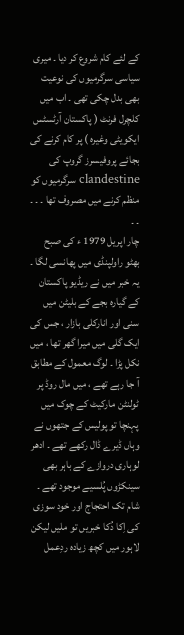کے لئے کام شروع کر دیا ۔ میری سیاسی سرگرمیوں کی نوعیت بھی بدل چکی تھی ۔ اب میں کلچرل فرنٹ ( پاکستان آرٹسٹس ایکویٹی وغیرہ ) پر کام کرنے کی بجائے پروفیسرز گروپ کی clandestine سرگرمیوں کو منظم کرنے میں مصروف تھا ۔ ۔ ۔ ۔ ۔
چار اپریل 1979 ء کی صبح بھٹو راولپنڈی میں پھانسی لگا ۔ یہ خبر میں نے ریڈیو پاکستان کے گیارہ بجے کے بلیٹن میں سنی اور انارکلی بازار ، جس کی ایک گلی میں میرا گھر تھا ، میں نکل پڑا ۔ لوگ معمول کے مطابق آ جا رہے تھے ، میں مال روڈ پر ٹولنٹن مارکیٹ کے چوک میں پہنچا تو پولیس کے جتھوں نے وہاں ڈیرے ڈال رکھے تھے ۔ ادھر لوہاری دروازے کے باہر بھی سینکڑوں پُلسیے موجود تھے ۔ شام تک احتجاج اور خود سوزی کی اِکا دُکا خبریں تو ملیں لیکن لاہور میں کچھ زیادہ ردِعمل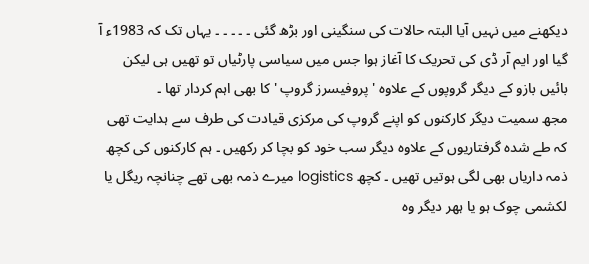دیکھنے میں نہیں آیا البتہ حالات کی سنگینی اور بڑھ گئی ۔ ۔ ۔ ۔ ۔ یہاں تک کہ 1983ء آ گیا اور ایم آر ڈی کی تحریک کا آغاز ہوا جس میں سیاسی پارٹیاں تو تھیں ہی لیکن بائیں بازو کے دیگر گروپوں کے علاوہ ' پروفیسرز گروپ ' کا بھی اہم کردار تھا ۔
مجھ سمیت دیگر کارکنوں کو اپنے گروپ کی مرکزی قیادت کی طرف سے ہدایت تھی کہ طے شدہ گرفتاریوں کے علاوہ دیگر سب خود کو بچا کر رکھیں ۔ ہم کارکنوں کی کچھ ذمہ داریاں بھی لگی ہوتیں تھیں ۔ کچھ logistics میرے ذمہ بھی تھے چنانچہ ریگل یا لکشمی چوک ہو یا ہھر دیگر وہ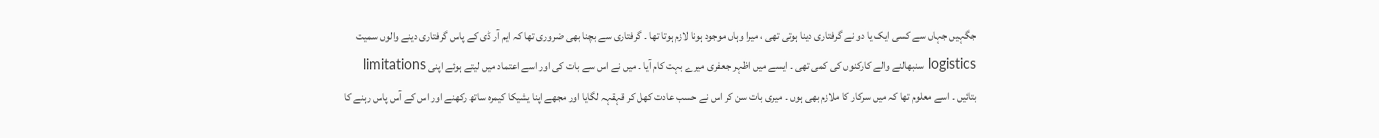جگہیں جہاں سے کسی ایک یا دو نے گرفتاری دینا ہوتی تھی ، میرا وہاں موجود ہونا لازم ہوتا تھا ۔ گرفتاری سے بچنا بھی ضروری تھا کہ ایم آر ڈی کے پاس گرفتاری دینے والوں سمیت logistics سنبھالنے والے کارکنوں کی کمی تھی ۔ ایسے میں اظہر جعفری میرے بہت کام آیا ۔ میں نے اس سے بات کی اور اسے اعتماد میں لیتے ہوئے اپنی limitations بتائیں ۔ اسے معلوم تھا کہ میں سرکار کا ملازم بھی ہوں ۔ میری بات سن کر اس نے حسب عادت کھل کر قہقہہ لگایا اور مجھے اپنا یشیکا کیمرہ ساتھ رکھنے اور اس کے آس پاس رہنے کا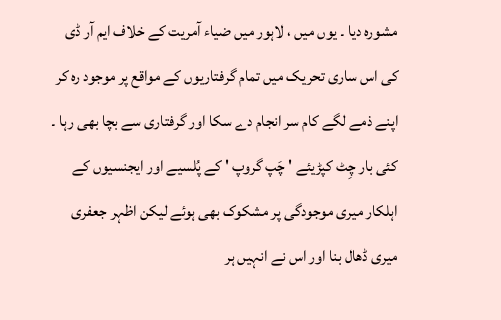مشورہ دیا ۔ یوں میں ، لاہور میں ضیاء آمریت کے خلاف ایم آر ڈی کی اس ساری تحریک میں تمام گرفتاریوں کے مواقع پر موجود رہ کر اپنے ذمے لگے کام سر انجام دے سکا اور گرفتاری سے بچا بھی رہا ۔
کئی بار چِٹ کپڑیئے ' چَپ گروپ ' کے پُلسیے اور ایجنسیوں کے اہلکار میری موجودگی پر مشکوک بھی ہوئے لیکن اظہر جعفری میری ڈھال بنا اور اس نے انہیں ہر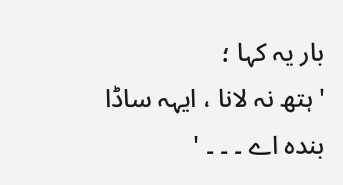بار یہ کہا ؛
' ہتھ نہ لانا ، ایہہ ساڈا بندہ اے ۔ ۔ ۔ '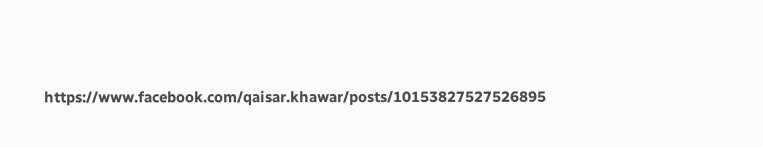https://www.facebook.com/qaisar.khawar/posts/10153827527526895